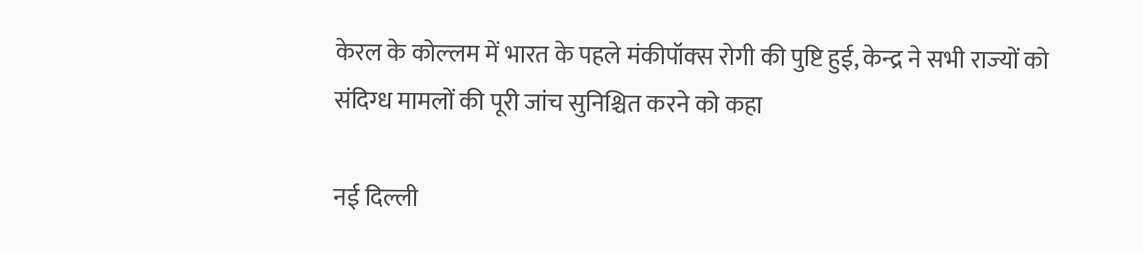केरल के कोल्‍लम में भारत के पहले मंकीपॉक्‍स रोगी की पुष्टि हुई, केन्‍द्र ने सभी राज्‍यों को संदिग्‍ध मामलों की पूरी जांच सुनिश्चित करने को कहा

नई दिल्ली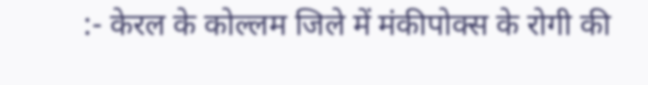:- केरल के कोल्‍लम जिले में मंकीपोक्‍स के रोगी की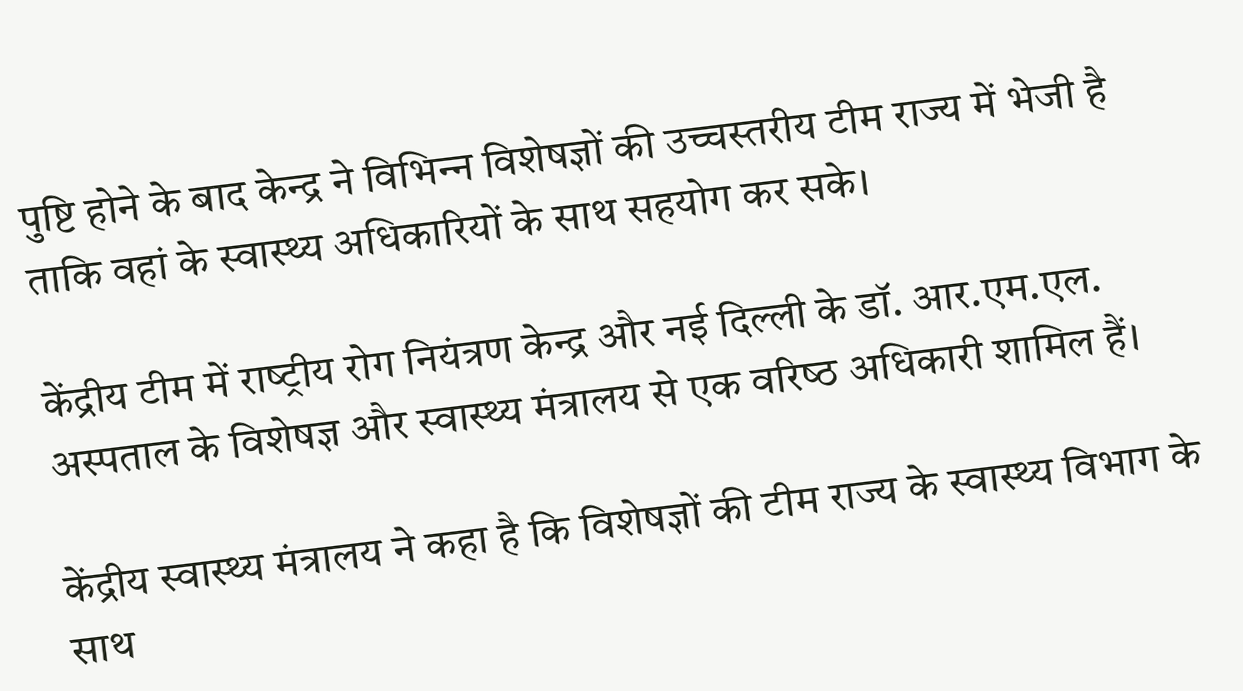पुष्टि होने के बाद केन्‍द्र ने विभिन्‍न विशेषज्ञों की उच्‍चस्‍तरीय टीम राज्‍य में भेजी है ताकि वहां के स्‍वास्‍थ्‍य अधिकारियों के साथ सहयोग कर सके।

केंद्रीय टीम में राष्‍ट्रीय रोग नियंत्रण केन्‍द्र और नई दिल्‍ली के डॉ. आर.एम.एल. अस्‍पताल के विशेषज्ञ और स्‍वास्‍थ्‍य मंत्रालय से एक वरिष्‍ठ अधिकारी शामिल हैं।

केंद्रीय स्‍वास्‍थ्‍य मंत्रालय ने कहा है कि विशेषज्ञों की टीम राज्‍य के स्‍वास्‍थ्‍य विभाग के साथ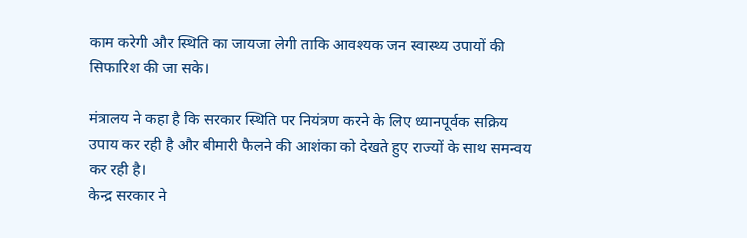काम करेगी और स्‍थि‍ति का जायजा लेगी ताकि आवश्‍यक जन स्‍वास्‍थ्‍य उपायों की सिफारिश की जा सके।

मंत्रालय ने कहा है कि सरकार स्थिति पर नियंत्रण करने के लिए ध्‍यानपूर्वक सक्रिय उपाय कर रही है और बीमारी फैलने की आशंका को देखते हुए राज्‍यों के साथ समन्‍वय कर रही है।
केन्‍द्र सरकार ने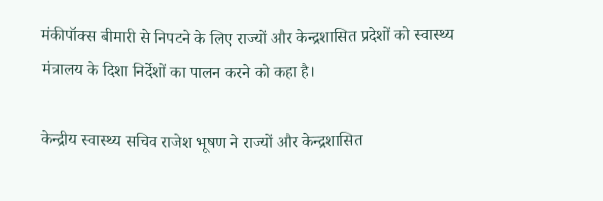मंकीपॉक्‍स बीमारी से निपटने के लिए राज्‍यों और केन्‍द्रशासित प्रदेशों को स्‍वास्‍थ्‍य मंत्रालय के दिशा निर्देशों का पालन करने को कहा है।

केन्द्रीय स्‍वास्‍थ्‍य सचिव राजेश भूषण ने राज्‍यों और केन्‍द्रशासित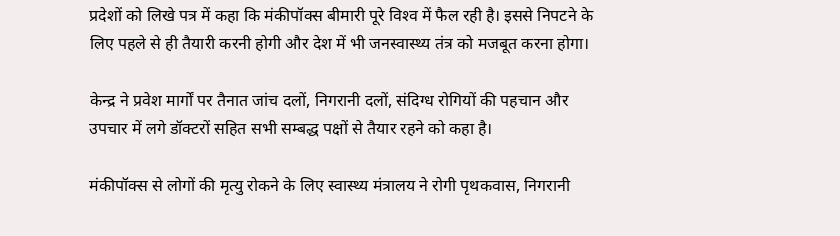प्रदेशों को लिखे पत्र में कहा कि मंकीपॉक्‍स बीमारी पूरे विश्‍व में फैल रही है। इससे निपटने के लिए पहले से ही तैयारी करनी होगी और देश में भी जनस्‍वास्‍थ्‍य तंत्र को मजबूत करना होगा।

केन्‍द्र ने प्रवेश मार्गों पर तैनात जांच दलों, निगरानी दलों, संदिग्‍ध रोगियों की पहचान और उपचार में लगे डॉक्टरों सहित सभी सम्‍बद्ध पक्षों से तैयार रहने को कहा है।

मंकीपॉक्‍स से लोगों की मृत्‍यु रोकने के लिए स्‍वास्‍थ्‍य मंत्रालय ने रोगी पृथकवास, निगरानी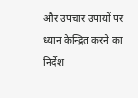और उपचार उपायों पर ध्‍यान केन्द्रित करने का निर्देश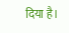दिया है।